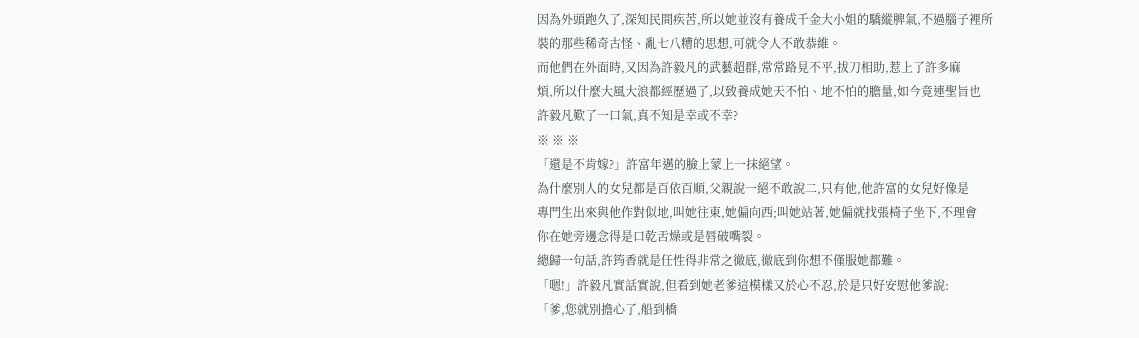因為外頭跑久了,深知民間疾苦,所以她並沒有養成千金大小姐的驕縱脾氣,不過腦子裡所
裝的那些稀奇古怪、亂七八糟的思想,可就令人不敢恭維。
而他們在外面時,又因為許毅凡的武藝超群,常常路見不平,拔刀相助,惹上了許多麻
煩,所以什麼大風大浪都經歷過了,以致養成她天不怕、地不怕的膽量,如今竟連聖旨也
許毅凡歎了一口氣,真不知是幸或不幸?
※ ※ ※
「還是不肯嫁?」許富年邁的臉上蒙上一抹絕望。
為什麼別人的女兒都是百依百順,父親說一絕不敢說二,只有他,他許富的女兒好像是
專門生出來與他作對似地,叫她往東,她偏向西;叫她站著,她偏就找張椅子坐下,不理會
你在她旁邊念得是口乾舌燥或是唇破嘴裂。
總歸一句話,許筠香就是任性得非常之徹底,徹底到你想不僅服她都難。
「嗯!」許毅凡實話實說,但看到她老爹這模樣又於心不忍,於是只好安慰他爹說:
「爹,您就別擔心了,船到橋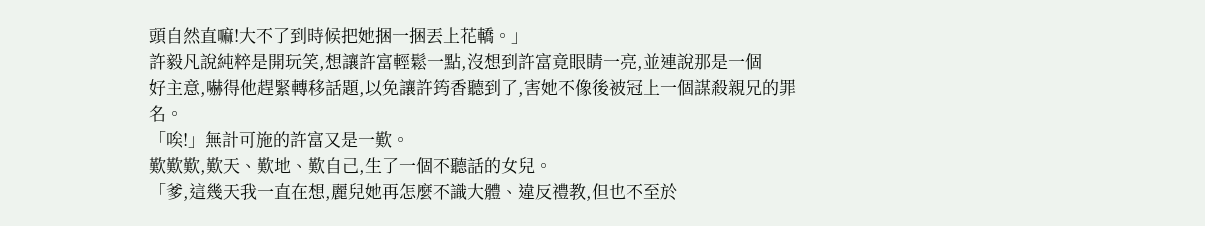頭自然直嘛!大不了到時候把她捆一捆丟上花轎。」
許毅凡說純粹是開玩笑,想讓許富輕鬆一點,沒想到許富竟眼睛一亮,並連說那是一個
好主意,嚇得他趕緊轉移話題,以免讓許筠香聽到了,害她不像後被冠上一個謀殺親兄的罪
名。
「唉!」無計可施的許富又是一歎。
歎歎歎,歎天、歎地、歎自己,生了一個不聽話的女兒。
「爹,這幾天我一直在想,麗兒她再怎麼不識大體、違反禮教,但也不至於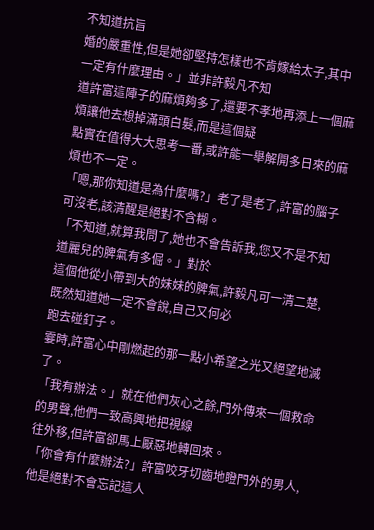不知道抗旨
婚的嚴重性,但是她卻堅持怎樣也不肯嫁給太子,其中一定有什麼理由。」並非許毅凡不知
道許富這陣子的麻煩夠多了,還要不孝地再添上一個麻煩讓他去想掉滿頭白髮,而是這個疑
點實在值得大大思考一番,或許能一舉解開多日來的麻煩也不一定。
「嗯,那你知道是為什麼嗎?」老了是老了,許富的腦子可沒老,該清醒是絕對不含糊。
「不知道,就算我問了,她也不會告訴我,您又不是不知道麗兒的脾氣有多倔。」對於
這個他從小帶到大的妹妹的脾氣,許毅凡可一清二楚,既然知道她一定不會說,自己又何必
跑去碰釘子。
霎時,許富心中剛燃起的那一點小希望之光又絕望地滅了。
「我有辦法。」就在他們灰心之餘,門外傳來一個救命的男聲,他們一致高興地把視線
往外移,但許富卻馬上厭惡地轉回來。
「你會有什麼辦法?」許富咬牙切齒地瞪門外的男人,他是絕對不會忘記這人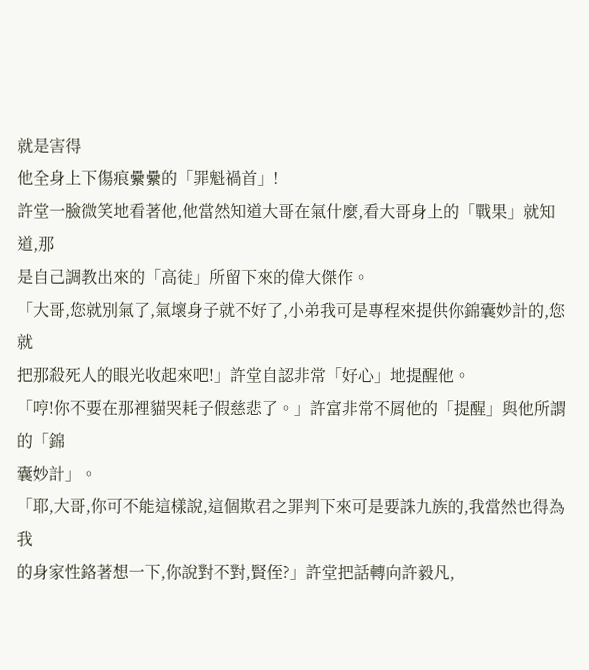就是害得
他全身上下傷痕纍纍的「罪魁禍首」!
許堂一臉微笑地看著他,他當然知道大哥在氣什麼,看大哥身上的「戰果」就知道,那
是自己調教出來的「高徒」所留下來的偉大傑作。
「大哥,您就別氣了,氣壞身子就不好了,小弟我可是專程來提供你錦囊妙計的,您就
把那殺死人的眼光收起來吧!」許堂自認非常「好心」地提醒他。
「哼!你不要在那裡貓哭耗子假慈悲了。」許富非常不屑他的「提醒」與他所謂的「錦
囊妙計」。
「耶,大哥,你可不能這樣說,這個欺君之罪判下來可是要誅九族的,我當然也得為我
的身家性鉻著想一下,你說對不對,賢侄?」許堂把話轉向許毅凡,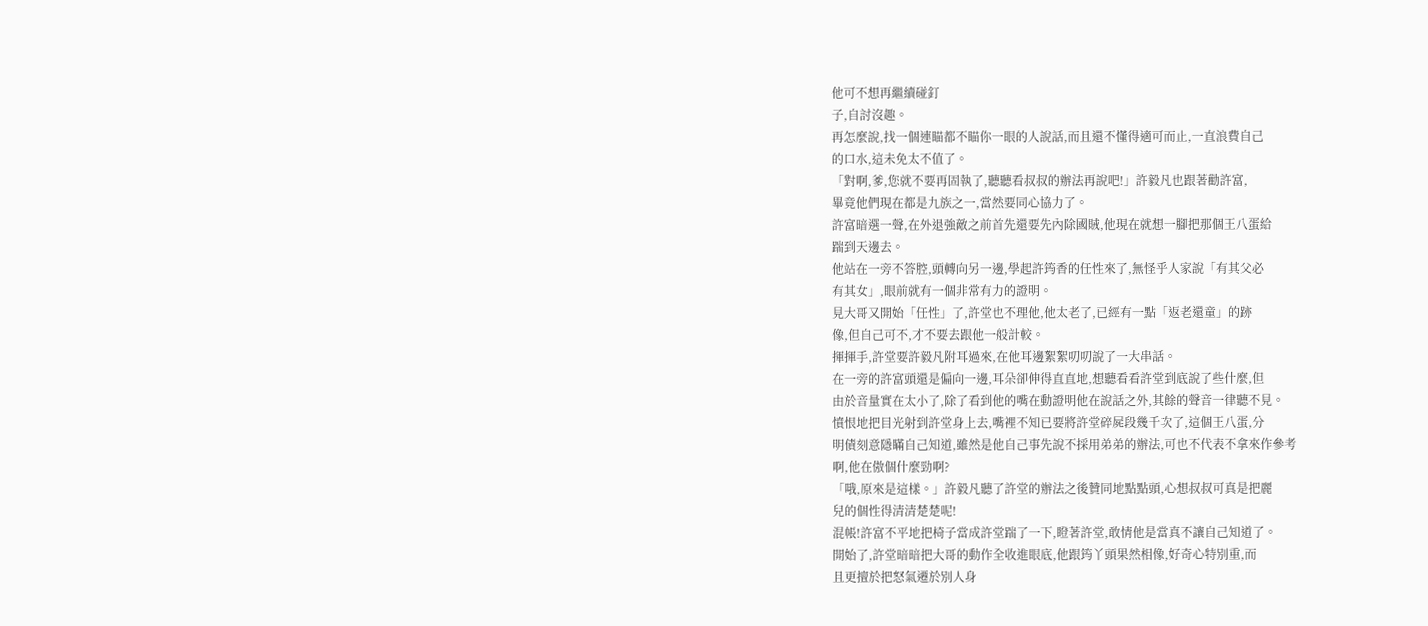他可不想再繼續碰釘
子,自討沒趣。
再怎麼說,找一個連瞄都不瞄你一眼的人說話,而且還不懂得適可而止,一直浪費自己
的口水,這未免太不值了。
「對啊,爹,您就不要再固執了,聽聽看叔叔的辦法再說吧!」許毅凡也跟著勸許富,
畢竟他們現在都是九族之一,當然要同心協力了。
許富暗選一聲,在外退強敵之前首先還要先內除國賊,他現在就想一腳把那個王八蛋給
踹到天邊去。
他站在一旁不答腔,頭轉向另一邊,學起許筠香的任性來了,無怪乎人家說「有其父必
有其女」,眼前就有一個非常有力的證明。
見大哥又開始「任性」了,許堂也不理他,他太老了,已經有一點「返老還童」的跡
像,但自己可不,才不要去跟他一般計較。
揮揮手,許堂要許毅凡附耳過來,在他耳邊絮絮叨叨說了一大串話。
在一旁的許富頭還是偏向一邊,耳朵卻伸得直直地,想聽看看許堂到底說了些什麼,但
由於音量實在太小了,除了看到他的嘴在動證明他在說話之外,其餘的聲音一律聽不見。
憤恨地把目光射到許堂身上去,嘴裡不知已要將許堂碎屍段幾千次了,這個王八蛋,分
明債刻意隱瞞自己知道,雖然是他自己事先說不採用弟弟的辦法,可也不代表不拿來作參考
啊,他在傲個什麼勁啊?
「哦,原來是這樣。」許毅凡聽了許堂的辦法之後贊同地點點頭,心想叔叔可真是把麗
兒的個性得清清楚楚呢!
混帳!許富不平地把椅子當成許堂踹了一下,瞪著許堂,敢情他是當真不讓自己知道了。
開始了,許堂暗暗把大哥的動作全收進眼底,他跟筠丫頭果然相像,好奇心特別重,而
且更擅於把怒氣遷於別人身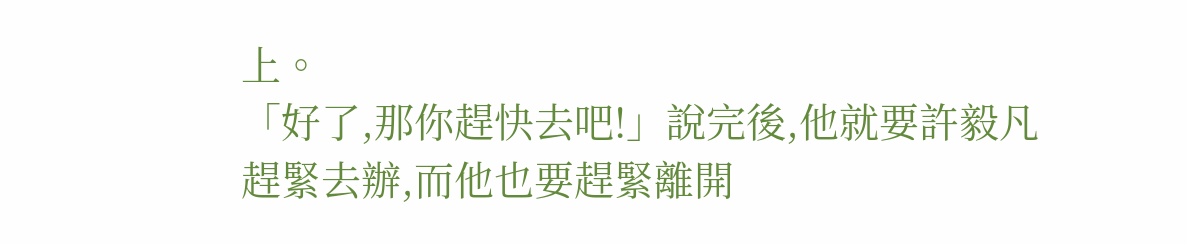上。
「好了,那你趕快去吧!」說完後,他就要許毅凡趕緊去辦,而他也要趕緊離開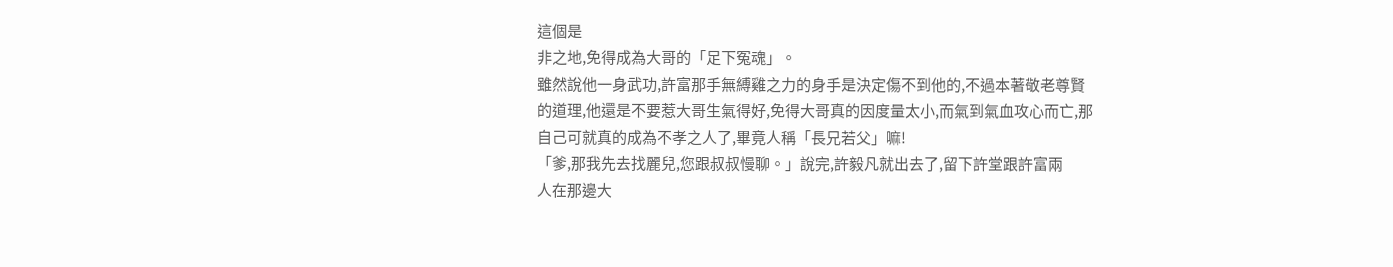這個是
非之地,免得成為大哥的「足下冤魂」。
雖然說他一身武功,許富那手無縛雞之力的身手是決定傷不到他的,不過本著敬老尊賢
的道理,他還是不要惹大哥生氣得好,免得大哥真的因度量太小,而氣到氣血攻心而亡,那
自己可就真的成為不孝之人了,畢竟人稱「長兄若父」嘛!
「爹,那我先去找麗兒,您跟叔叔慢聊。」說完,許毅凡就出去了,留下許堂跟許富兩
人在那邊大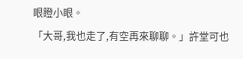眼瞪小眼。
「大哥,我也走了,有空再來聊聊。」許堂可也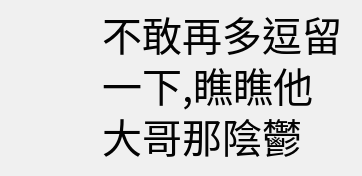不敢再多逗留一下,瞧瞧他大哥那陰鬱